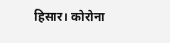हिसार। कोरोना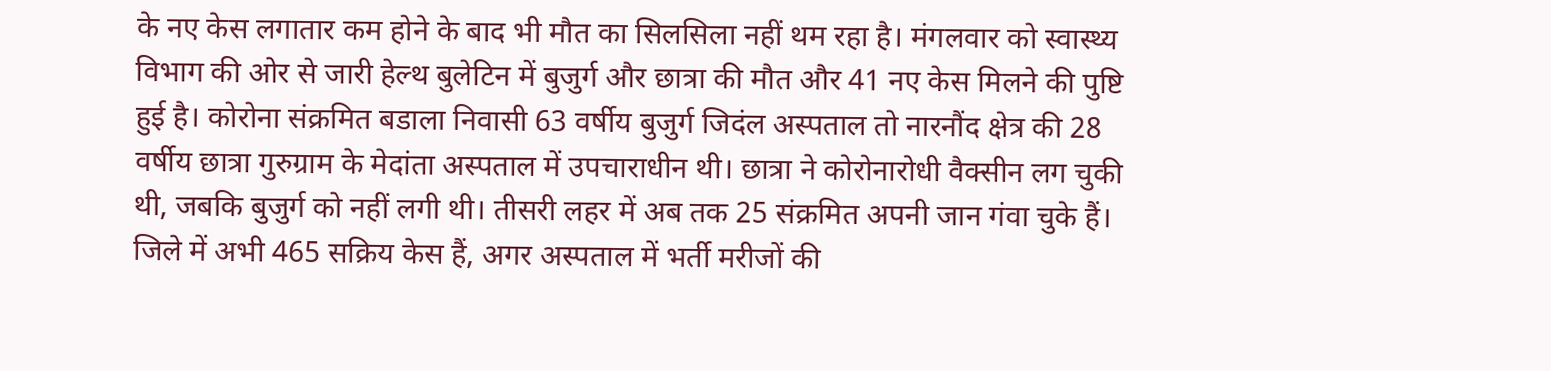के नए केस लगातार कम होने के बाद भी मौत का सिलसिला नहीं थम रहा है। मंगलवार को स्वास्थ्य विभाग की ओर से जारी हेल्थ बुलेटिन में बुजुर्ग और छात्रा की मौत और 41 नए केस मिलने की पुष्टि हुई है। कोरोना संक्रमित बडाला निवासी 63 वर्षीय बुजुर्ग जिदंल अस्पताल तो नारनौंद क्षेत्र की 28 वर्षीय छात्रा गुरुग्राम के मेदांता अस्पताल में उपचाराधीन थी। छात्रा ने कोरोनारोधी वैक्सीन लग चुकी थी, जबकि बुजुर्ग को नहीं लगी थी। तीसरी लहर में अब तक 25 संक्रमित अपनी जान गंवा चुके हैं।
जिले में अभी 465 सक्रिय केस हैं, अगर अस्पताल में भर्ती मरीजों की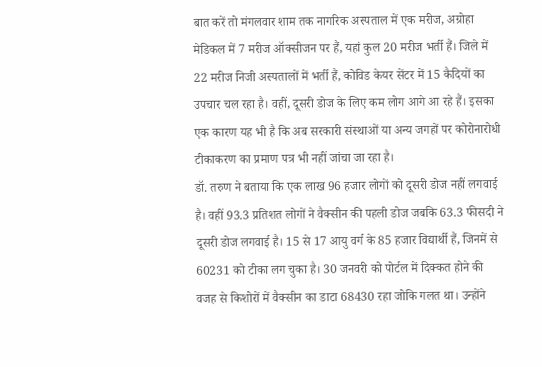बात करें तो मंगलवार शाम तक नागरिक अस्पताल में एक मरीज, अग्रोहा मेडिकल में 7 मरीज ऑक्सीजन पर हैं, यहां कुल 20 मरीज भर्ती हैं। जिले में 22 मरीज निजी अस्पतालों में भर्ती हैं, कोविड केयर सेंटर में 15 कैदियों का उपचार चल रहा है। वहीं, दूसरी डोज के लिए कम लोग आगे आ रहे हैं। इसका एक कारण यह भी है कि अब सरकारी संस्थाओं या अन्य जगहों पर कोरोनारोधी टीकाकरण का प्रमाण पत्र भी नहीं जांचा जा रहा है।
डॉ. तरुण ने बताया कि एक लाख 96 हजार लोगों को दूसरी डोज नहीं लगवाई है। वहीं 93.3 प्रतिशत लोगों ने वैक्सीन की पहली डोज जबकि 63.3 फीसदी ने दूसरी डोज लगवाई है। 15 से 17 आयु वर्ग के 85 हजार विद्यार्थी हैं, जिनमें से 60231 को टीका लग चुका है। 30 जनवरी को पोर्टल में दिक्कत होने की वजह से किशोरों में वैक्सीन का डाटा 68430 रहा जोकि गलत था। उन्होंने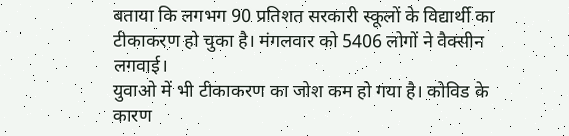बताया कि लगभग 90 प्रतिशत सरकारी स्कूलों के विद्यार्थी का टीकाकरण हो चुका है। मंगलवार को 5406 लोगों ने वैक्सीन लगवाई।
युवाओ में भी टीकाकरण का जोश कम हो गया है। कोविड के कारण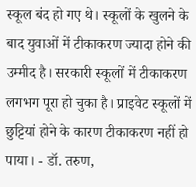स्कूल बंद हो गए थे। स्कूलों के खुलने के बाद युवाओं में टीकाकरण ज्यादा होने की उम्मीद है। सरकारी स्कूलों में टीकाकरण लगभग पूरा हो चुका है। प्राइवेट स्कूलों में छुट्टियां होने के कारण टीकाकरण नहीं हो पाया। - डॉ. तरुण,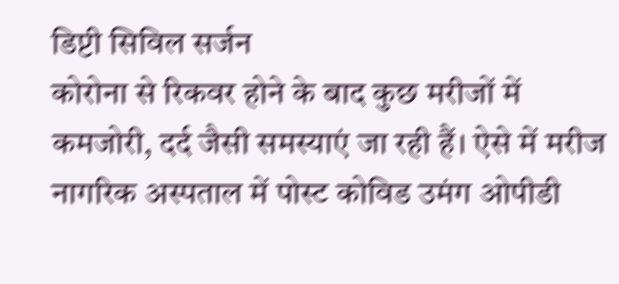डिप्टी सिविल सर्जन
कोरोना से रिकवर होने के बाद कुछ मरीजों में कमजोरी, दर्द जैसी समस्याएं जा रही हैं। ऐसे में मरीज नागरिक अस्पताल में पोस्ट कोविड उमंग ओपीडी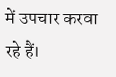में उपचार करवा रहे हैं।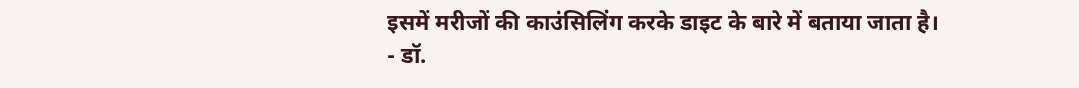इसमें मरीजों की काउंसिलिंग करके डाइट के बारे में बताया जाता है। - डॉ.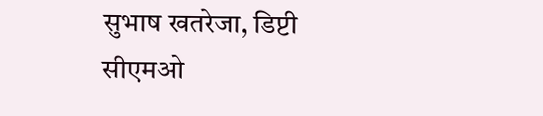सुभाष खतरेजा, डिप्टी सीएमओ